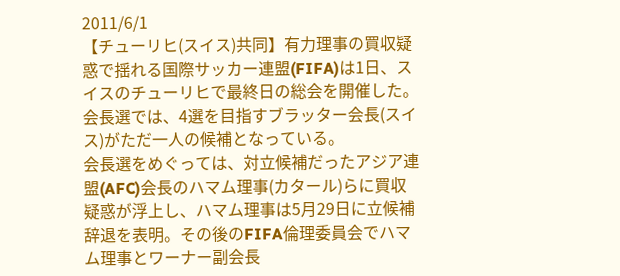2011/6/1
【チューリヒ(スイス)共同】有力理事の買収疑惑で揺れる国際サッカー連盟(FIFA)は1日、スイスのチューリヒで最終日の総会を開催した。会長選では、4選を目指すブラッター会長(スイス)がただ一人の候補となっている。
会長選をめぐっては、対立候補だったアジア連盟(AFC)会長のハマム理事(カタール)らに買収疑惑が浮上し、ハマム理事は5月29日に立候補辞退を表明。その後のFIFA倫理委員会でハマム理事とワーナー副会長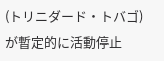(トリニダード・トバゴ)が暫定的に活動停止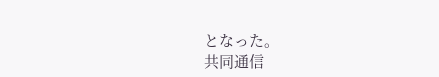となった。
共同通信